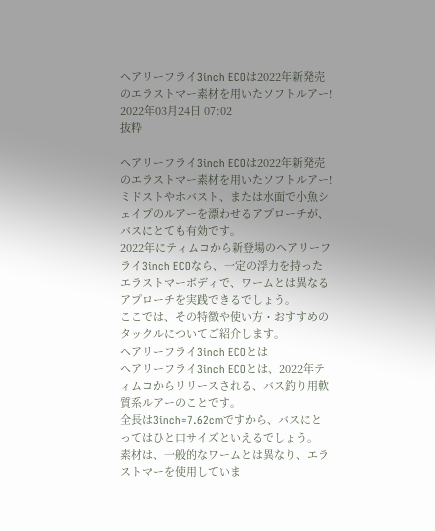ヘアリーフライ3inch ECOは2022年新発売のエラストマー素材を用いたソフトルアー!
2022年03月24日 07:02
抜粋

ヘアリーフライ3inch ECOは2022年新発売のエラストマー素材を用いたソフトルアー!
ミドストやホバスト、または水面で小魚シェイプのルアーを漂わせるアプローチが、バスにとても有効です。
2022年にティムコから新登場のヘアリーフライ3inch ECOなら、一定の浮力を持ったエラストマーボディで、ワームとは異なるアプローチを実践できるでしょう。
ここでは、その特徴や使い方・おすすめのタックルについてご紹介します。
ヘアリーフライ3inch ECOとは
ヘアリーフライ3inch ECOとは、2022年ティムコからリリースされる、バス釣り用軟質系ルアーのことです。
全長は3inch=7.62cmですから、バスにとってはひと口サイズといえるでしょう。
素材は、一般的なワームとは異なり、エラストマーを使用していま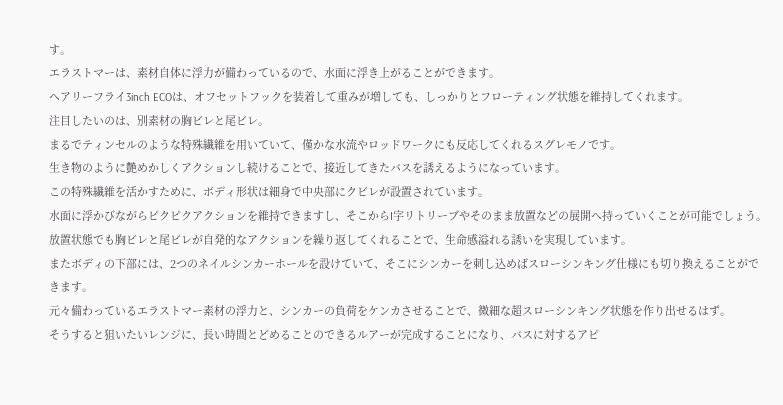す。
エラストマーは、素材自体に浮力が備わっているので、水面に浮き上がることができます。
ヘアリーフライ3inch ECOは、オフセットフックを装着して重みが増しても、しっかりとフローティング状態を維持してくれます。
注目したいのは、別素材の胸ビレと尾ビレ。
まるでティンセルのような特殊繊維を用いていて、僅かな水流やロッドワークにも反応してくれるスグレモノです。
生き物のように艶めかしくアクションし続けることで、接近してきたバスを誘えるようになっています。
この特殊繊維を活かすために、ボディ形状は細身で中央部にクビレが設置されています。
水面に浮かびながらピクピクアクションを維持できますし、そこからI字リトリーブやそのまま放置などの展開へ持っていくことが可能でしょう。
放置状態でも胸ビレと尾ビレが自発的なアクションを繰り返してくれることで、生命感溢れる誘いを実現しています。
またボディの下部には、2つのネイルシンカーホールを設けていて、そこにシンカーを刺し込めばスローシンキング仕様にも切り換えることができます。
元々備わっているエラストマー素材の浮力と、シンカーの負荷をケンカさせることで、微細な超スローシンキング状態を作り出せるはず。
そうすると狙いたいレンジに、長い時間とどめることのできるルアーが完成することになり、バスに対するアピ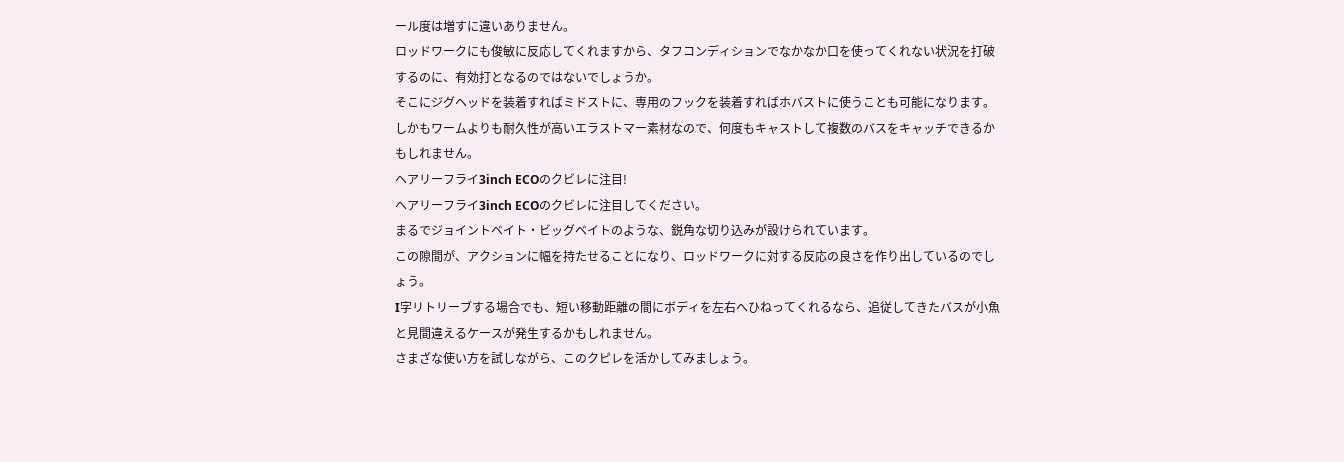ール度は増すに違いありません。
ロッドワークにも俊敏に反応してくれますから、タフコンディションでなかなか口を使ってくれない状況を打破するのに、有効打となるのではないでしょうか。
そこにジグヘッドを装着すればミドストに、専用のフックを装着すればホバストに使うことも可能になります。
しかもワームよりも耐久性が高いエラストマー素材なので、何度もキャストして複数のバスをキャッチできるかもしれません。
ヘアリーフライ3inch ECOのクビレに注目!
ヘアリーフライ3inch ECOのクビレに注目してください。
まるでジョイントベイト・ビッグベイトのような、鋭角な切り込みが設けられています。
この隙間が、アクションに幅を持たせることになり、ロッドワークに対する反応の良さを作り出しているのでしょう。
I字リトリーブする場合でも、短い移動距離の間にボディを左右へひねってくれるなら、追従してきたバスが小魚と見間違えるケースが発生するかもしれません。
さまざな使い方を試しながら、このクピレを活かしてみましょう。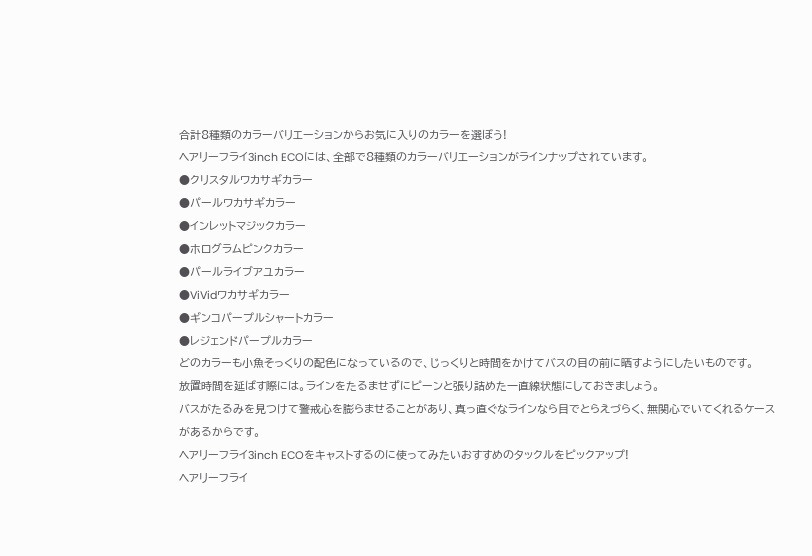合計8種類のカラーバリエーションからお気に入りのカラーを選ぼう!
ヘアリーフライ3inch ECOには、全部で8種類のカラーバリエーションがラインナップされています。
●クリスタルワカサギカラー
●パールワカサギカラー
●インレットマジックカラー
●ホログラムピンクカラー
●パールライブアユカラー
●ViVidワカサギカラー
●ギンコパープルシャートカラー
●レジェンドパープルカラー
どのカラーも小魚そっくりの配色になっているので、じっくりと時間をかけてバスの目の前に晒すようにしたいものです。
放置時間を延ばす際には。ラインをたるませずにピーンと張り詰めた一直線状態にしておきましょう。
バスがたるみを見つけて警戒心を膨らませることがあり、真っ直ぐなラインなら目でとらえづらく、無関心でいてくれるケースがあるからです。
ヘアリーフライ3inch ECOをキャストするのに使ってみたいおすすめのタックルをピックアップ!
ヘアリーフライ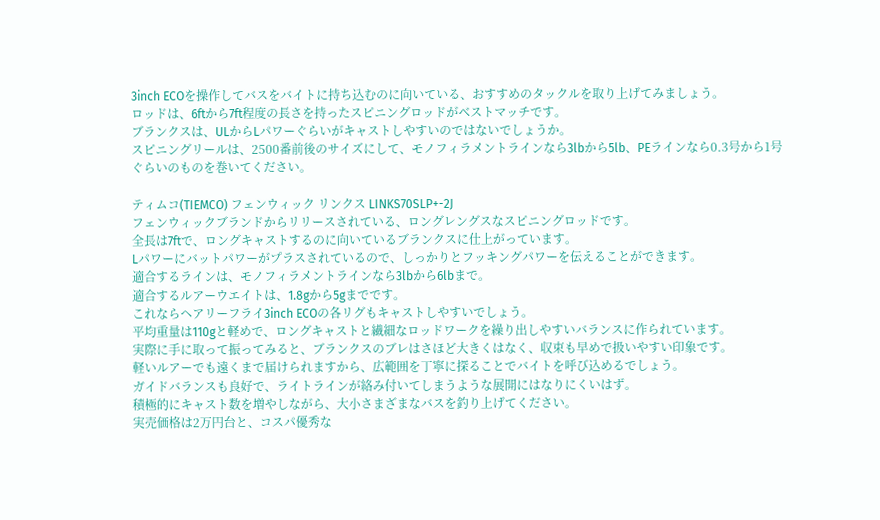3inch ECOを操作してバスをバイトに持ち込むのに向いている、おすすめのタックルを取り上げてみましょう。
ロッドは、6ftから7ft程度の長さを持ったスピニングロッドがベストマッチです。
ブランクスは、ULからLパワーぐらいがキャストしやすいのではないでしょうか。
スピニングリールは、2500番前後のサイズにして、モノフィラメントラインなら3lbから5lb、PEラインなら0.3号から1号ぐらいのものを巻いてください。

ティムコ(TIEMCO) フェンウィック リンクス LINKS70SLP+-2J
フェンウィックブランドからリリースされている、ロングレングスなスピニングロッドです。
全長は7ftで、ロングキャストするのに向いているブランクスに仕上がっています。
Lパワーにバットパワーがプラスされているので、しっかりとフッキングパワーを伝えることができます。
適合するラインは、モノフィラメントラインなら3lbから6lbまで。
適合するルアーウエイトは、1.8gから5gまでです。
これならヘアリーフライ3inch ECOの各リグもキャストしやすいでしょう。
平均重量は110gと軽めで、ロングキャストと繊細なロッドワークを繰り出しやすいバランスに作られています。
実際に手に取って振ってみると、ブランクスのブレはさほど大きくはなく、収束も早めで扱いやすい印象です。
軽いルアーでも遠くまで届けられますから、広範囲を丁寧に探ることでバイトを呼び込めるでしょう。
ガイドバランスも良好で、ライトラインが絡み付いてしまうような展開にはなりにくいはず。
積極的にキャスト数を増やしながら、大小さまざまなバスを釣り上げてください。
実売価格は2万円台と、コスパ優秀な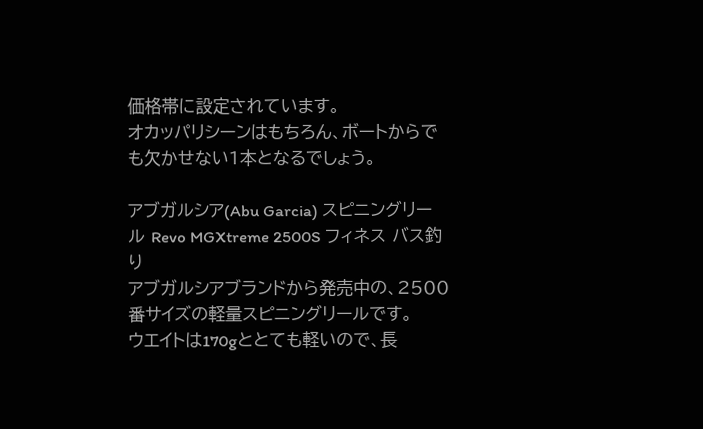価格帯に設定されています。
オカッパリシーンはもちろん、ボートからでも欠かせない1本となるでしょう。

アブガルシア(Abu Garcia) スピニングリール Revo MGXtreme 2500S フィネス バス釣り
アブガルシアブランドから発売中の、2500番サイズの軽量スピニングリールです。
ウエイトは170gととても軽いので、長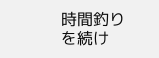時間釣りを続け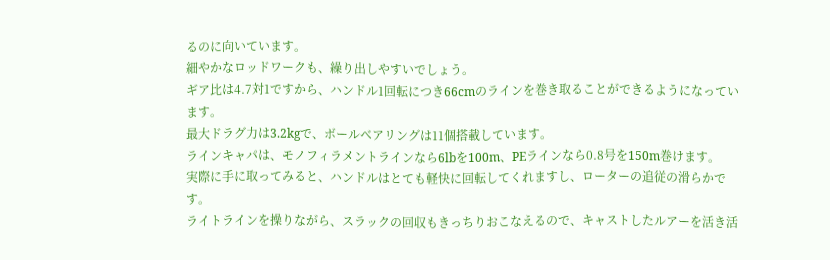るのに向いています。
細やかなロッドワークも、繰り出しやすいでしょう。
ギア比は4.7対1ですから、ハンドル1回転につき66cmのラインを巻き取ることができるようになっています。
最大ドラグ力は3.2kgで、ボールベアリングは11個搭載しています。
ラインキャパは、モノフィラメントラインなら6lbを100m、PEラインなら0.8号を150m巻けます。
実際に手に取ってみると、ハンドルはとても軽快に回転してくれますし、ローターの追従の滑らかです。
ライトラインを操りながら、スラックの回収もきっちりおこなえるので、キャストしたルアーを活き活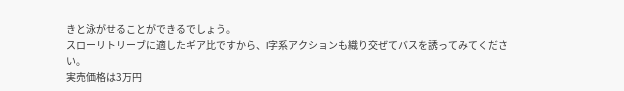きと泳がせることができるでしょう。
スローリトリーブに適したギア比ですから、I字系アクションも織り交ぜてバスを誘ってみてください。
実売価格は3万円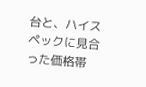台と、ハイスペックに見合った価格帯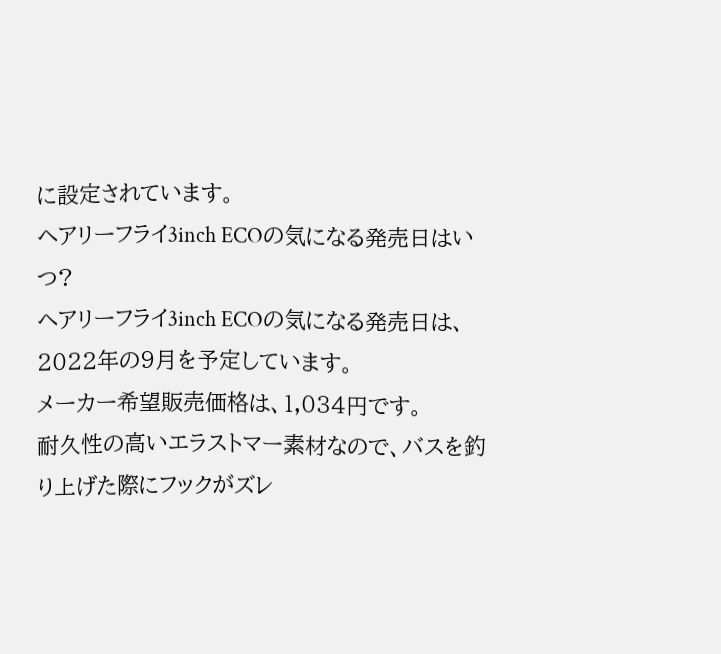に設定されています。
ヘアリーフライ3inch ECOの気になる発売日はいつ?
ヘアリーフライ3inch ECOの気になる発売日は、2022年の9月を予定しています。
メーカー希望販売価格は、1,034円です。
耐久性の高いエラストマー素材なので、バスを釣り上げた際にフックがズレ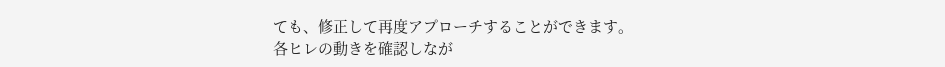ても、修正して再度アプローチすることができます。
各ヒレの動きを確認しなが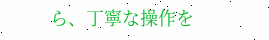ら、丁寧な操作を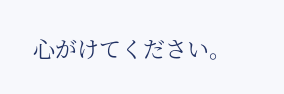心がけてください。